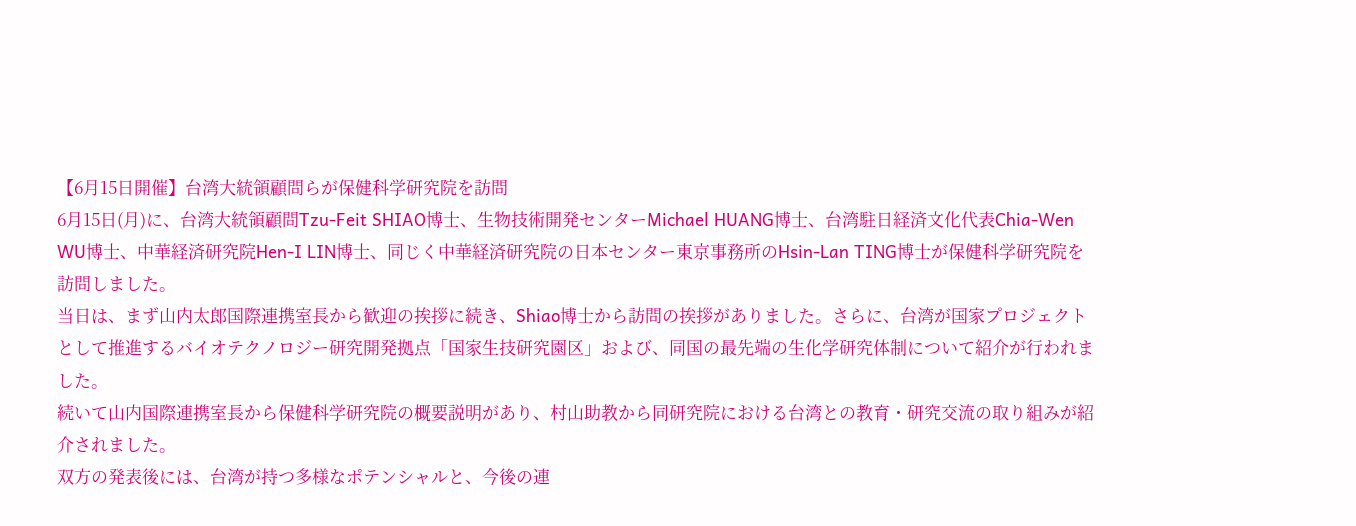【6月15日開催】台湾大統領顧問らが保健科学研究院を訪問
6月15日(月)に、台湾大統領顧問Tzu-Feit SHIAO博士、生物技術開発センターMichael HUANG博士、台湾駐日経済文化代表Chia-Wen WU博士、中華経済研究院Hen-I LIN博士、同じく中華経済研究院の日本センター東京事務所のHsin-Lan TING博士が保健科学研究院を訪問しました。
当日は、まず山内太郎国際連携室長から歓迎の挨拶に続き、Shiao博士から訪問の挨拶がありました。さらに、台湾が国家プロジェクトとして推進するバイオテクノロジー研究開発拠点「国家生技研究園区」および、同国の最先端の生化学研究体制について紹介が行われました。
続いて山内国際連携室長から保健科学研究院の概要説明があり、村山助教から同研究院における台湾との教育・研究交流の取り組みが紹介されました。
双方の発表後には、台湾が持つ多様なポテンシャルと、今後の連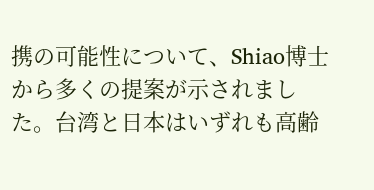携の可能性について、Shiao博士から多くの提案が示されました。台湾と日本はいずれも高齢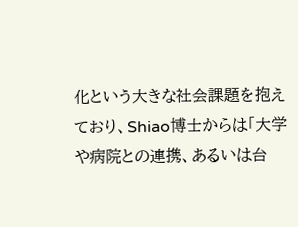化という大きな社会課題を抱えており、Shiao博士からは「大学や病院との連携、あるいは台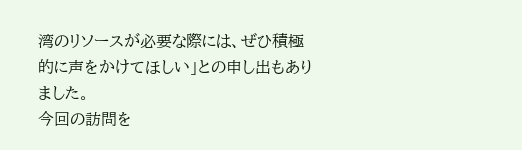湾のリソースが必要な際には、ぜひ積極的に声をかけてほしい」との申し出もありました。
今回の訪問を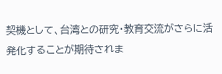契機として、台湾との研究・教育交流がさらに活発化することが期待されま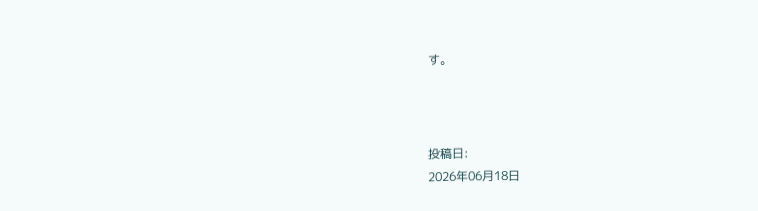す。



投稿日:
2026年06月18日